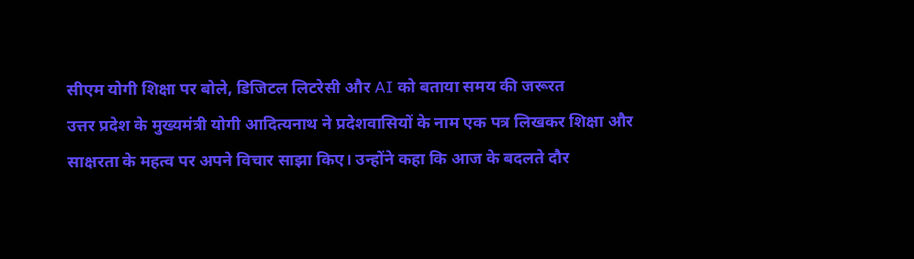सीएम योगी शिक्षा पर बोले, डिजिटल लिटरेसी और AI को बताया समय की जरूरत
उत्तर प्रदेश के मुख्यमंत्री योगी आदित्यनाथ ने प्रदेशवासियों के नाम एक पत्र लिखकर शिक्षा और साक्षरता के महत्व पर अपने विचार साझा किए। उन्होंने कहा कि आज के बदलते दौर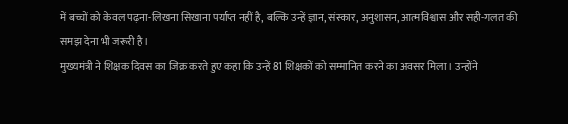में बच्चों को केवल पढ़ना-लिखना सिखाना पर्याप्त नहीं है, बल्कि उन्हें ज्ञान, संस्कार, अनुशासन, आत्मविश्वास और सही-गलत की समझ देना भी जरूरी है।
मुख्यमंत्री ने शिक्षक दिवस का जिक्र करते हुए कहा कि उन्हें 81 शिक्षकों को सम्मानित करने का अवसर मिला। उन्होंने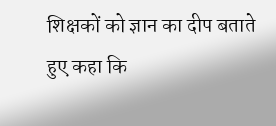शिक्षकों को ज्ञान का दीप बताते हुए कहा कि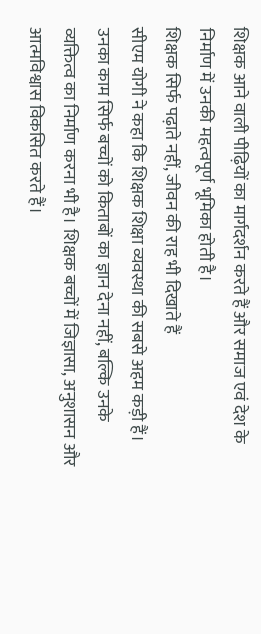शिक्षक आने वाली पीढ़ियों का मार्गदर्शन करते हैं और समाज एवं देश के निर्माण में उनकी महत्वपूर्ण भूमिका होती है।
शिक्षक सिर्फ पढ़ाते नहीं, जीवन की राह भी दिखाते हैं
सीएम योगी ने कहा कि शिक्षक शिक्षा व्यवस्था की सबसे अहम कड़ी हैं। उनका काम सिर्फ बच्चों को किताबों का ज्ञान देना नहीं, बल्कि उनके व्यक्तित्व का निर्माण करना भी है। शिक्षक बच्चों में जिज्ञासा, अनुशासन और आत्मविश्वास विकसित करते हैं।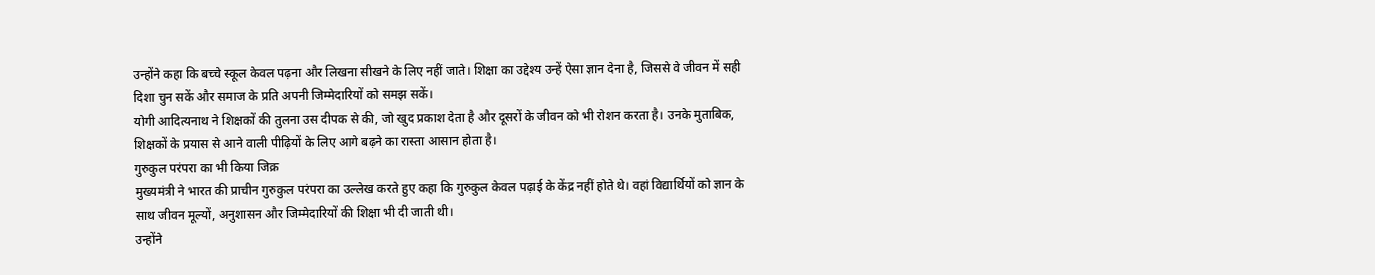उन्होंने कहा कि बच्चे स्कूल केवल पढ़ना और लिखना सीखने के लिए नहीं जाते। शिक्षा का उद्देश्य उन्हें ऐसा ज्ञान देना है, जिससे वे जीवन में सही दिशा चुन सकें और समाज के प्रति अपनी जिम्मेदारियों को समझ सकें।
योगी आदित्यनाथ ने शिक्षकों की तुलना उस दीपक से की, जो खुद प्रकाश देता है और दूसरों के जीवन को भी रोशन करता है। उनके मुताबिक, शिक्षकों के प्रयास से आने वाली पीढ़ियों के लिए आगे बढ़ने का रास्ता आसान होता है।
गुरुकुल परंपरा का भी किया जिक्र
मुख्यमंत्री ने भारत की प्राचीन गुरुकुल परंपरा का उल्लेख करते हुए कहा कि गुरुकुल केवल पढ़ाई के केंद्र नहीं होते थे। वहां विद्यार्थियों को ज्ञान के साथ जीवन मूल्यों, अनुशासन और जिम्मेदारियों की शिक्षा भी दी जाती थी।
उन्होंने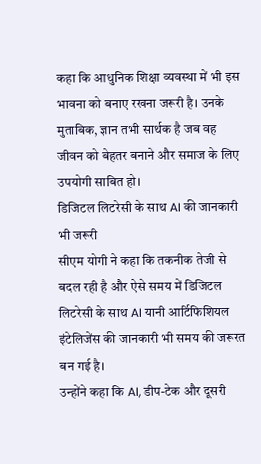कहा कि आधुनिक शिक्षा व्यवस्था में भी इस भावना को बनाए रखना जरूरी है। उनके मुताबिक, ज्ञान तभी सार्थक है जब वह जीवन को बेहतर बनाने और समाज के लिए उपयोगी साबित हो।
डिजिटल लिटरेसी के साथ AI की जानकारी भी जरूरी
सीएम योगी ने कहा कि तकनीक तेजी से बदल रही है और ऐसे समय में डिजिटल लिटरेसी के साथ AI यानी आर्टिफिशियल इंटेलिजेंस की जानकारी भी समय की जरूरत बन गई है।
उन्होंने कहा कि AI, डीप-टेक और दूसरी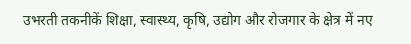उभरती तकनीकें शिक्षा, स्वास्थ्य, कृषि, उद्योग और रोजगार के क्षेत्र में नए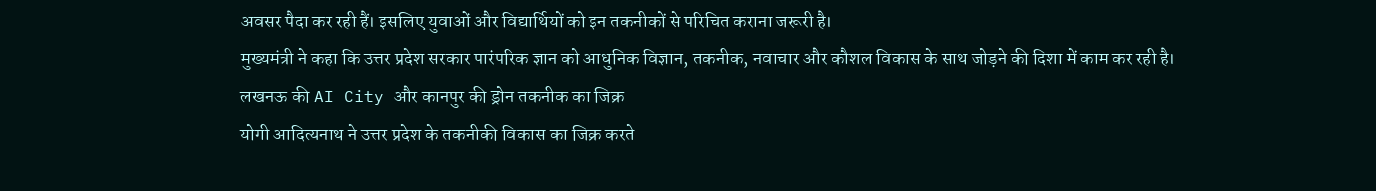अवसर पैदा कर रही हैं। इसलिए युवाओं और विद्यार्थियों को इन तकनीकों से परिचित कराना जरूरी है।
मुख्यमंत्री ने कहा कि उत्तर प्रदेश सरकार पारंपरिक ज्ञान को आधुनिक विज्ञान, तकनीक, नवाचार और कौशल विकास के साथ जोड़ने की दिशा में काम कर रही है।
लखनऊ की AI City और कानपुर की ड्रोन तकनीक का जिक्र
योगी आदित्यनाथ ने उत्तर प्रदेश के तकनीकी विकास का जिक्र करते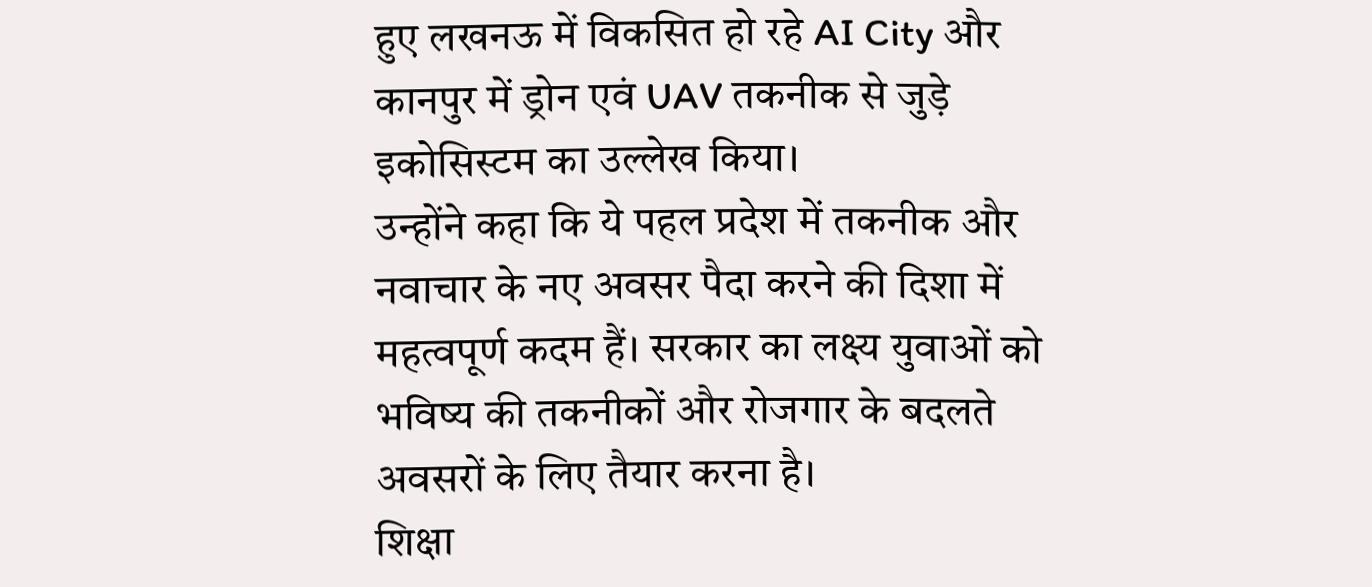हुए लखनऊ में विकसित हो रहे AI City और कानपुर में ड्रोन एवं UAV तकनीक से जुड़े इकोसिस्टम का उल्लेख किया।
उन्होंने कहा कि ये पहल प्रदेश में तकनीक और नवाचार के नए अवसर पैदा करने की दिशा में महत्वपूर्ण कदम हैं। सरकार का लक्ष्य युवाओं को भविष्य की तकनीकों और रोजगार के बदलते अवसरों के लिए तैयार करना है।
शिक्षा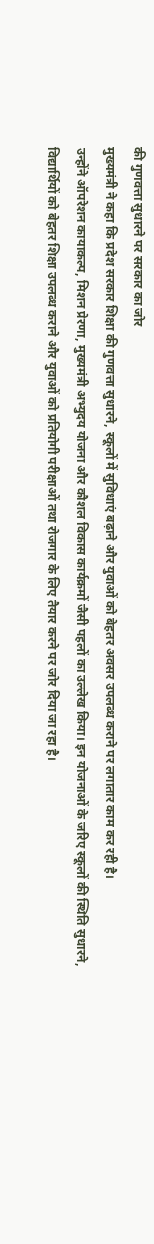की गुणवत्ता सुधारने पर सरकार का जोर
मुख्यमंत्री ने कहा कि प्रदेश सरकार शिक्षा की गुणवत्ता सुधारने, स्कूलों में सुविधाएं बढ़ाने और युवाओं को बेहतर अवसर उपलब्ध कराने पर लगातार काम कर रही है।
उन्होंने ऑपरेशन कायाकल्प, मिशन प्रेरणा, मुख्यमंत्री अभ्युदय योजना और कौशल विकास कार्यक्रमों जैसी पहलों का उल्लेख किया। इन योजनाओं के जरिए स्कूलों की स्थिति सुधारने, विद्यार्थियों को बेहतर शिक्षा उपलब्ध कराने और युवाओं को प्रतियोगी परीक्षाओं तथा रोजगार के लिए तैयार करने पर जोर दिया जा रहा है।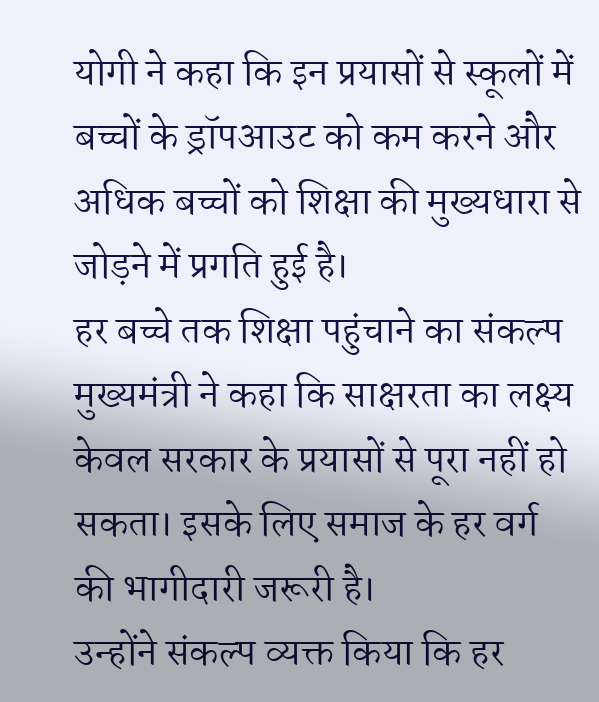योगी ने कहा कि इन प्रयासों से स्कूलों में बच्चों के ड्रॉपआउट को कम करने और अधिक बच्चों को शिक्षा की मुख्यधारा से जोड़ने में प्रगति हुई है।
हर बच्चे तक शिक्षा पहुंचाने का संकल्प
मुख्यमंत्री ने कहा कि साक्षरता का लक्ष्य केवल सरकार के प्रयासों से पूरा नहीं हो सकता। इसके लिए समाज के हर वर्ग की भागीदारी जरूरी है।
उन्होंने संकल्प व्यक्त किया कि हर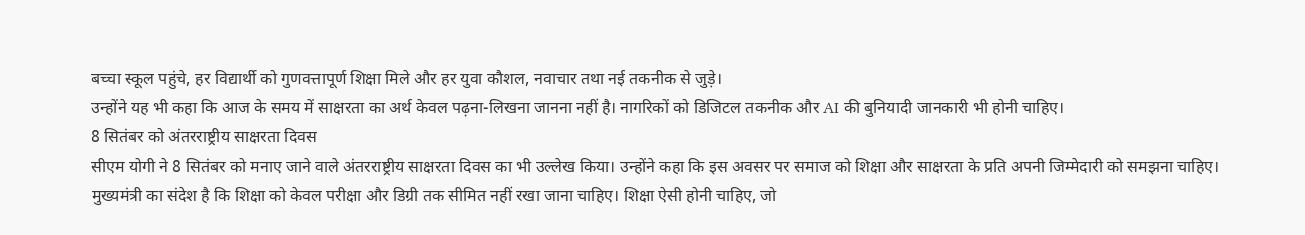बच्चा स्कूल पहुंचे, हर विद्यार्थी को गुणवत्तापूर्ण शिक्षा मिले और हर युवा कौशल, नवाचार तथा नई तकनीक से जुड़े।
उन्होंने यह भी कहा कि आज के समय में साक्षरता का अर्थ केवल पढ़ना-लिखना जानना नहीं है। नागरिकों को डिजिटल तकनीक और AI की बुनियादी जानकारी भी होनी चाहिए।
8 सितंबर को अंतरराष्ट्रीय साक्षरता दिवस
सीएम योगी ने 8 सितंबर को मनाए जाने वाले अंतरराष्ट्रीय साक्षरता दिवस का भी उल्लेख किया। उन्होंने कहा कि इस अवसर पर समाज को शिक्षा और साक्षरता के प्रति अपनी जिम्मेदारी को समझना चाहिए।
मुख्यमंत्री का संदेश है कि शिक्षा को केवल परीक्षा और डिग्री तक सीमित नहीं रखा जाना चाहिए। शिक्षा ऐसी होनी चाहिए, जो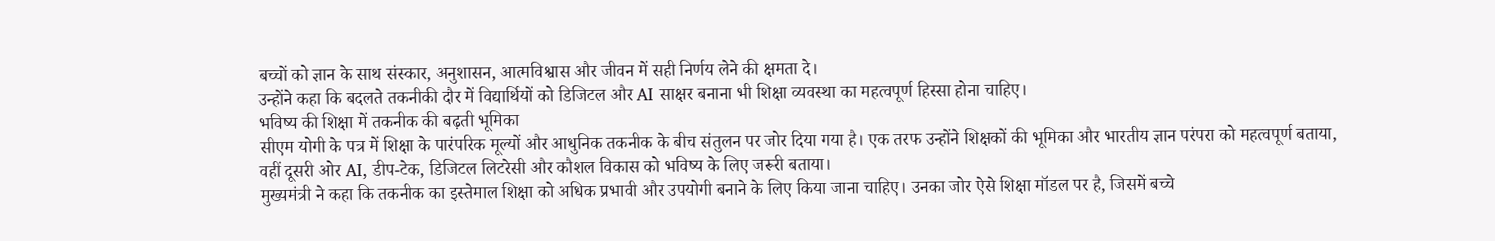बच्चों को ज्ञान के साथ संस्कार, अनुशासन, आत्मविश्वास और जीवन में सही निर्णय लेने की क्षमता दे।
उन्होंने कहा कि बदलते तकनीकी दौर में विद्यार्थियों को डिजिटल और AI साक्षर बनाना भी शिक्षा व्यवस्था का महत्वपूर्ण हिस्सा होना चाहिए।
भविष्य की शिक्षा में तकनीक की बढ़ती भूमिका
सीएम योगी के पत्र में शिक्षा के पारंपरिक मूल्यों और आधुनिक तकनीक के बीच संतुलन पर जोर दिया गया है। एक तरफ उन्होंने शिक्षकों की भूमिका और भारतीय ज्ञान परंपरा को महत्वपूर्ण बताया, वहीं दूसरी ओर AI, डीप-टेक, डिजिटल लिटरेसी और कौशल विकास को भविष्य के लिए जरूरी बताया।
मुख्यमंत्री ने कहा कि तकनीक का इस्तेमाल शिक्षा को अधिक प्रभावी और उपयोगी बनाने के लिए किया जाना चाहिए। उनका जोर ऐसे शिक्षा मॉडल पर है, जिसमें बच्चे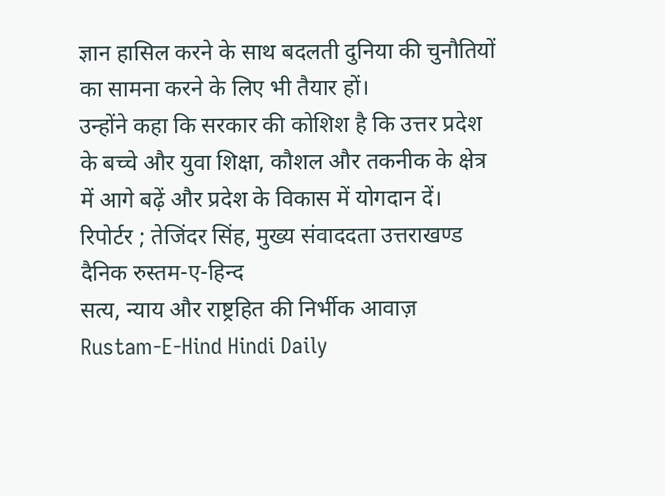ज्ञान हासिल करने के साथ बदलती दुनिया की चुनौतियों का सामना करने के लिए भी तैयार हों।
उन्होंने कहा कि सरकार की कोशिश है कि उत्तर प्रदेश के बच्चे और युवा शिक्षा, कौशल और तकनीक के क्षेत्र में आगे बढ़ें और प्रदेश के विकास में योगदान दें।
रिपोर्टर ; तेजिंदर सिंह, मुख्य संवाददता उत्तराखण्ड
दैनिक रुस्तम-ए-हिन्द
सत्य, न्याय और राष्ट्रहित की निर्भीक आवाज़
Rustam-E-Hind Hindi Daily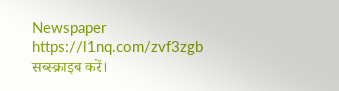Newspaper
https://l1nq.com/zvf3zgb
सब्स्क्राइब करें।